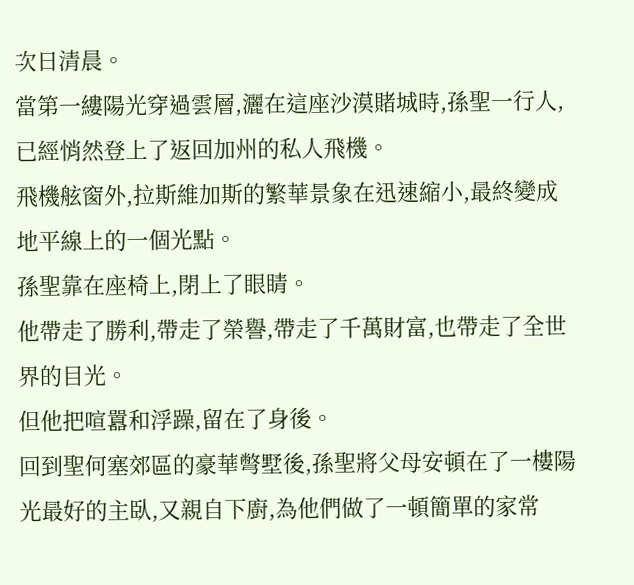次日清晨。
當第一縷陽光穿過雲層,灑在這座沙漠賭城時,孫聖一行人,已經悄然登上了返回加州的私人飛機。
飛機舷窗外,拉斯維加斯的繁華景象在迅速縮小,最終變成地平線上的一個光點。
孫聖靠在座椅上,閉上了眼睛。
他帶走了勝利,帶走了榮譽,帶走了千萬財富,也帶走了全世界的目光。
但他把喧囂和浮躁,留在了身後。
回到聖何塞郊區的豪華彆墅後,孫聖將父母安頓在了一樓陽光最好的主臥,又親自下廚,為他們做了一頓簡單的家常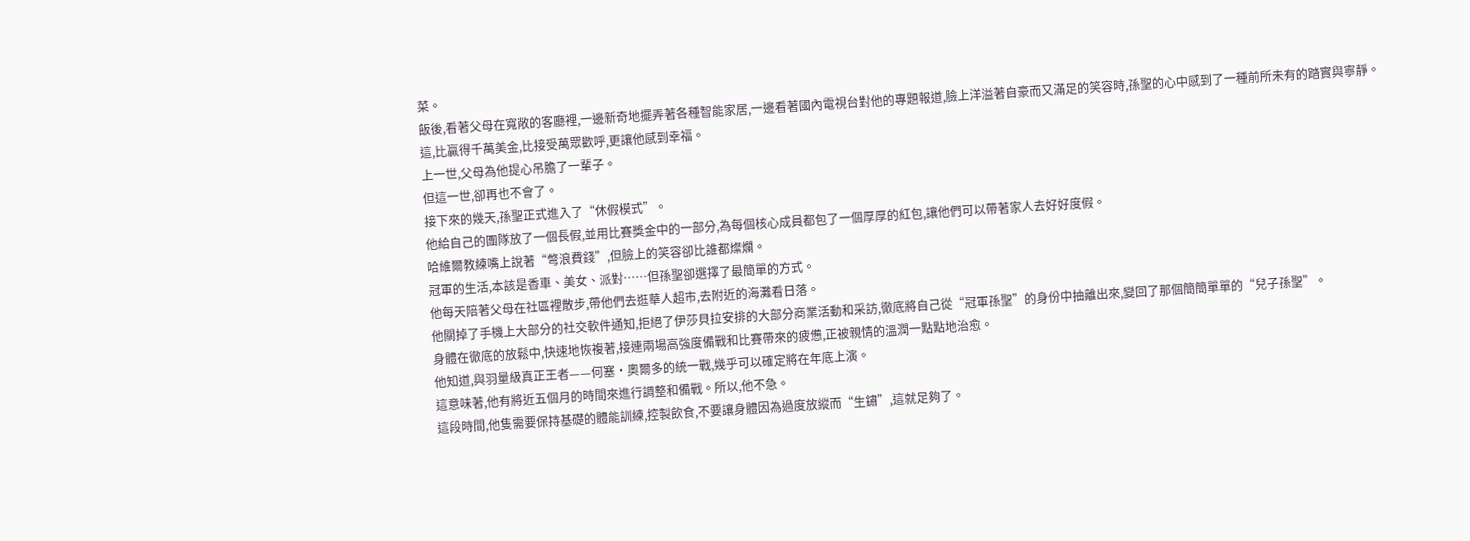菜。
飯後,看著父母在寬敞的客廳裡,一邊新奇地擺弄著各種智能家居,一邊看著國內電視台對他的專題報道,臉上洋溢著自豪而又滿足的笑容時,孫聖的心中感到了一種前所未有的踏實與寧靜。
這,比贏得千萬美金,比接受萬眾歡呼,更讓他感到幸福。
上一世,父母為他提心吊膽了一輩子。
但這一世,卻再也不會了。
接下來的幾天,孫聖正式進入了“休假模式”。
他給自己的團隊放了一個長假,並用比賽獎金中的一部分,為每個核心成員都包了一個厚厚的紅包,讓他們可以帶著家人去好好度假。
哈維爾教練嘴上說著“彆浪費錢”,但臉上的笑容卻比誰都燦爛。
冠軍的生活,本該是香車、美女、派對……但孫聖卻選擇了最簡單的方式。
他每天陪著父母在社區裡散步,帶他們去逛華人超市,去附近的海灘看日落。
他關掉了手機上大部分的社交軟件通知,拒絕了伊莎貝拉安排的大部分商業活動和采訪,徹底將自己從“冠軍孫聖”的身份中抽離出來,變回了那個簡簡單單的“兒子孫聖”。
身體在徹底的放鬆中,快速地恢複著,接連兩場高強度備戰和比賽帶來的疲憊,正被親情的溫潤一點點地治愈。
他知道,與羽量級真正王者——何塞·奧爾多的統一戰,幾乎可以確定將在年底上演。
這意味著,他有將近五個月的時間來進行調整和備戰。所以,他不急。
這段時間,他隻需要保持基礎的體能訓練,控製飲食,不要讓身體因為過度放縱而“生鏽”,這就足夠了。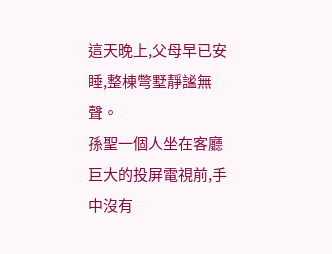這天晚上,父母早已安睡,整棟彆墅靜謐無聲。
孫聖一個人坐在客廳巨大的投屏電視前,手中沒有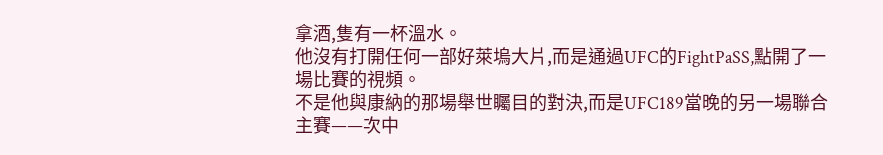拿酒,隻有一杯溫水。
他沒有打開任何一部好萊塢大片,而是通過UFC的FightPaSS,點開了一場比賽的視頻。
不是他與康納的那場舉世矚目的對決,而是UFC189當晚的另一場聯合主賽——次中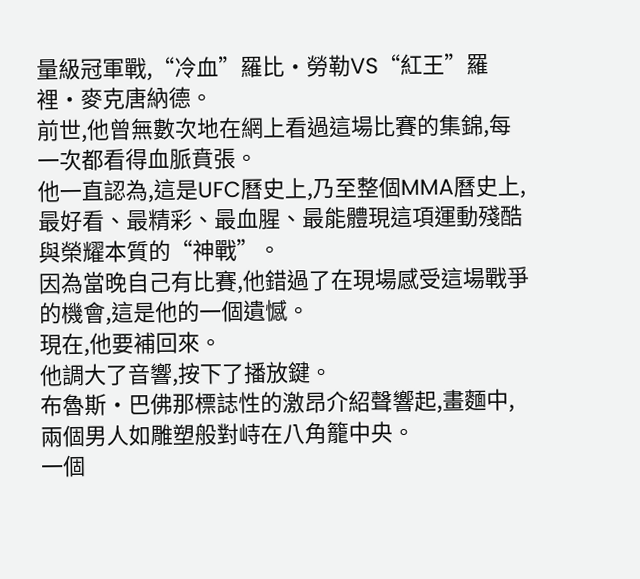量級冠軍戰,“冷血”羅比·勞勒VS“紅王”羅裡·麥克唐納德。
前世,他曾無數次地在網上看過這場比賽的集錦,每一次都看得血脈賁張。
他一直認為,這是UFC曆史上,乃至整個MMA曆史上,最好看、最精彩、最血腥、最能體現這項運動殘酷與榮耀本質的“神戰”。
因為當晚自己有比賽,他錯過了在現場感受這場戰爭的機會,這是他的一個遺憾。
現在,他要補回來。
他調大了音響,按下了播放鍵。
布魯斯·巴佛那標誌性的激昂介紹聲響起,畫麵中,兩個男人如雕塑般對峙在八角籠中央。
一個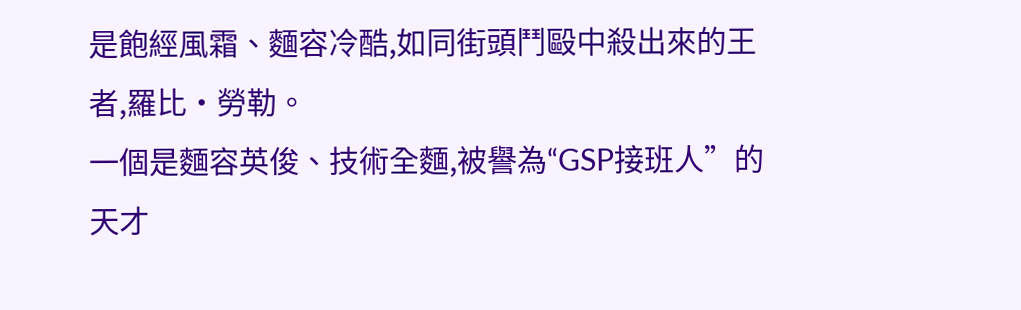是飽經風霜、麵容冷酷,如同街頭鬥毆中殺出來的王者,羅比·勞勒。
一個是麵容英俊、技術全麵,被譽為“GSP接班人”的天才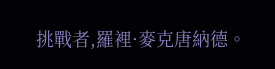挑戰者,羅裡·麥克唐納德。